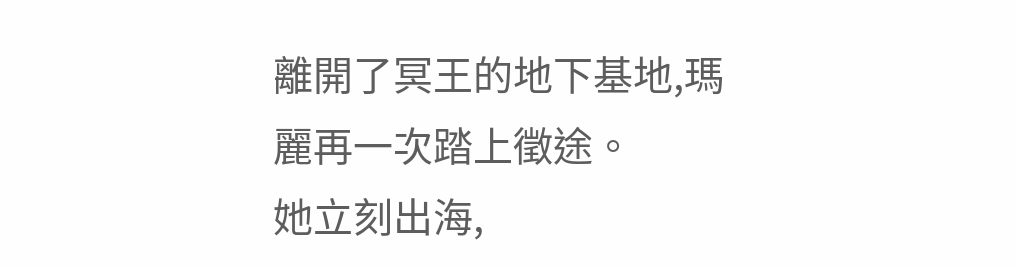離開了冥王的地下基地,瑪麗再一次踏上徵途。
她立刻出海,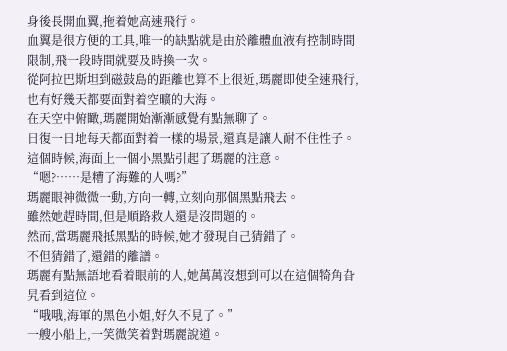身後長開血翼,拖着她高速飛行。
血翼是很方便的工具,唯一的缺點就是由於離體血液有控制時間限制,飛一段時間就要及時換一次。
從阿拉巴斯坦到磁鼓島的距離也算不上很近,瑪麗即使全速飛行,也有好幾天都要面對着空曠的大海。
在天空中俯瞰,瑪麗開始漸漸感覺有點無聊了。
日復一日地每天都面對着一樣的場景,還真是讓人耐不住性子。
這個時候,海面上一個小黑點引起了瑪麗的注意。
“嗯?……是糟了海難的人嗎?”
瑪麗眼神微微一動,方向一轉,立刻向那個黑點飛去。
雖然她趕時間,但是順路救人還是沒問題的。
然而,當瑪麗飛抵黑點的時候,她才發現自己猜錯了。
不但猜錯了,還錯的離譜。
瑪麗有點無語地看着眼前的人,她萬萬沒想到可以在這個犄角旮旯看到這位。
“哦哦,海軍的黑色小姐,好久不見了。”
一艘小船上,一笑微笑着對瑪麗說道。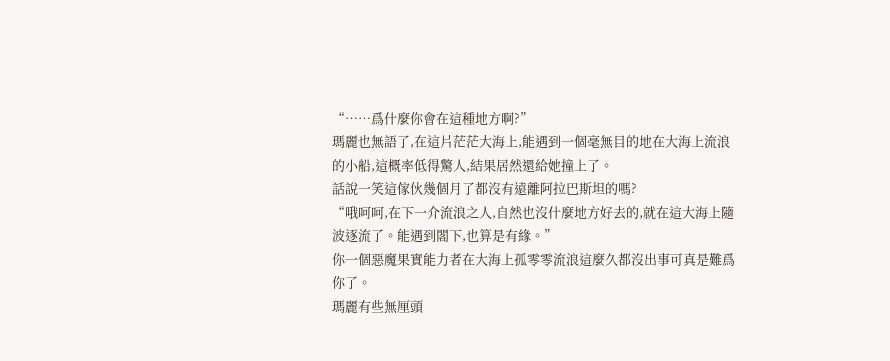“……爲什麼你會在這種地方啊?”
瑪麗也無語了,在這片茫茫大海上,能遇到一個毫無目的地在大海上流浪的小船,這概率低得驚人,結果居然還給她撞上了。
話說一笑這傢伙幾個月了都沒有遠離阿拉巴斯坦的嗎?
“哦呵呵,在下一介流浪之人,自然也沒什麼地方好去的,就在這大海上隨波逐流了。能遇到閣下,也算是有緣。”
你一個惡魔果實能力者在大海上孤零零流浪這麼久都沒出事可真是難爲你了。
瑪麗有些無厘頭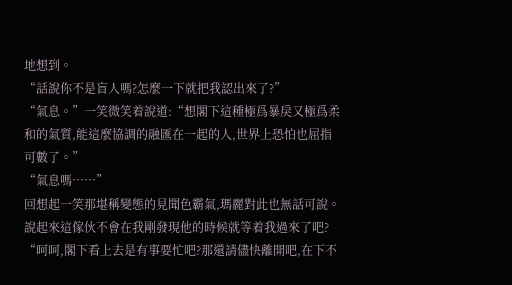地想到。
“話說你不是盲人嗎?怎麼一下就把我認出來了?”
“氣息。”一笑微笑着說道:“想閣下這種極爲暴戾又極爲柔和的氣質,能這麼協調的融匯在一起的人,世界上恐怕也屈指可數了。”
“氣息嗎……”
回想起一笑那堪稱變態的見聞色霸氣,瑪麗對此也無話可說。說起來這傢伙不會在我剛發現他的時候就等着我過來了吧?
“呵呵,閣下看上去是有事要忙吧?那還請儘快離開吧,在下不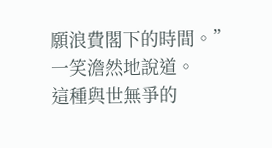願浪費閣下的時間。”
一笑澹然地說道。
這種與世無爭的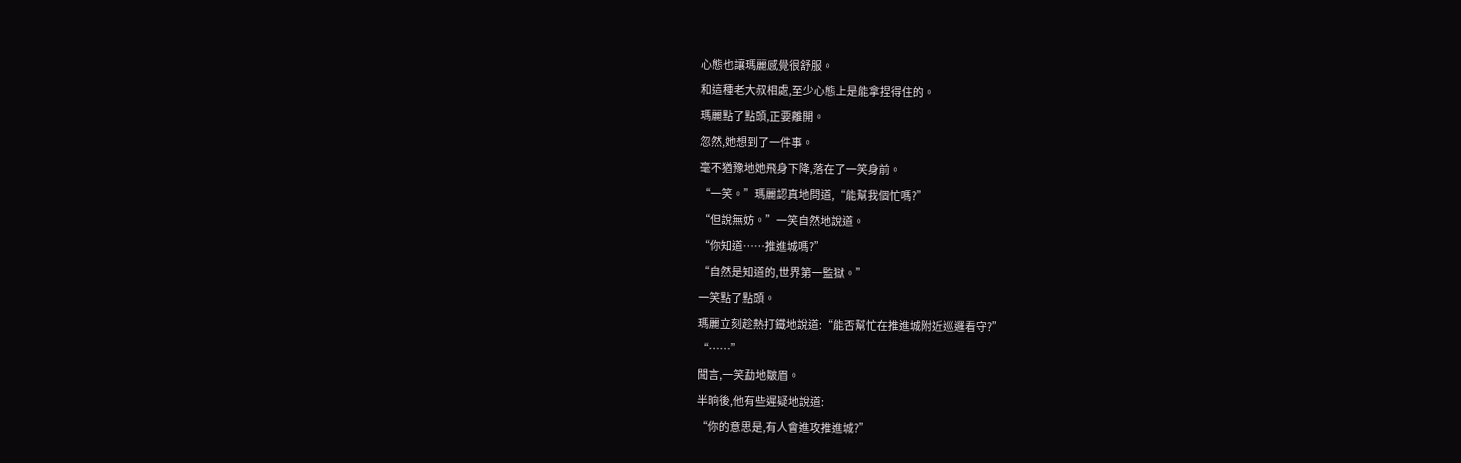心態也讓瑪麗感覺很舒服。
和這種老大叔相處,至少心態上是能拿捏得住的。
瑪麗點了點頭,正要離開。
忽然,她想到了一件事。
毫不猶豫地她飛身下降,落在了一笑身前。
“一笑。”瑪麗認真地問道,“能幫我個忙嗎?”
“但說無妨。”一笑自然地說道。
“你知道……推進城嗎?”
“自然是知道的,世界第一監獄。”
一笑點了點頭。
瑪麗立刻趁熱打鐵地說道:“能否幫忙在推進城附近巡邏看守?”
“……”
聞言,一笑勐地皺眉。
半晌後,他有些遲疑地說道:
“你的意思是,有人會進攻推進城?”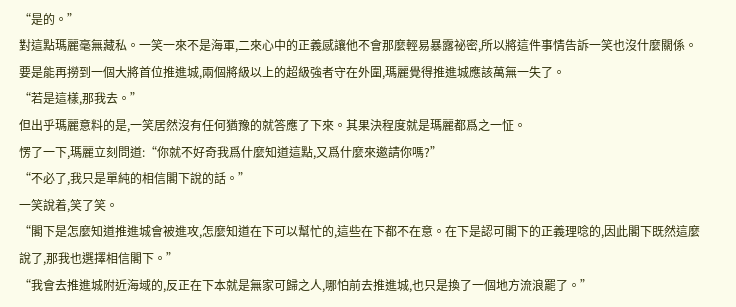“是的。”
對這點瑪麗毫無藏私。一笑一來不是海軍,二來心中的正義感讓他不會那麼輕易暴露祕密,所以將這件事情告訴一笑也沒什麼關係。
要是能再撈到一個大將首位推進城,兩個將級以上的超級強者守在外圍,瑪麗覺得推進城應該萬無一失了。
“若是這樣,那我去。”
但出乎瑪麗意料的是,一笑居然沒有任何猶豫的就答應了下來。其果決程度就是瑪麗都爲之一怔。
愣了一下,瑪麗立刻問道:“你就不好奇我爲什麼知道這點,又爲什麼來邀請你嗎?”
“不必了,我只是單純的相信閣下說的話。”
一笑說着,笑了笑。
“閣下是怎麼知道推進城會被進攻,怎麼知道在下可以幫忙的,這些在下都不在意。在下是認可閣下的正義理唸的,因此閣下既然這麼說了,那我也選擇相信閣下。”
“我會去推進城附近海域的,反正在下本就是無家可歸之人,哪怕前去推進城,也只是換了一個地方流浪罷了。”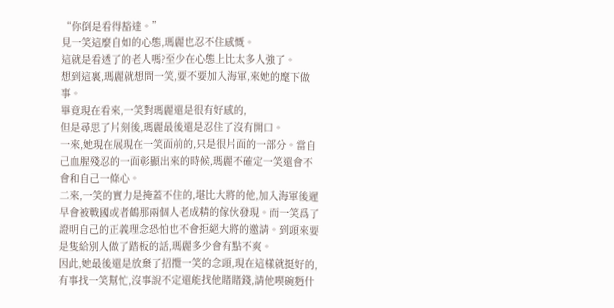“你倒是看得豁達。”
見一笑這麼自如的心態,瑪麗也忍不住感慨。
這就是看透了的老人嗎?至少在心態上比太多人強了。
想到這裏,瑪麗就想問一笑,要不要加入海軍,來她的麾下做事。
畢竟現在看來,一笑對瑪麗還是很有好感的,
但是尋思了片刻後,瑪麗最後還是忍住了沒有開口。
一來,她現在展現在一笑面前的,只是很片面的一部分。當自己血腥殘忍的一面彰顯出來的時候,瑪麗不確定一笑還會不會和自己一條心。
二來,一笑的實力是掩蓋不住的,堪比大將的他,加入海軍後遲早會被戰國或者鶴那兩個人老成精的傢伙發現。而一笑爲了證明自己的正義理念恐怕也不會拒絕大將的邀請。到頭來要是隻給別人做了踏板的話,瑪麗多少會有點不爽。
因此,她最後還是放棄了招攬一笑的念頭,現在這樣就挺好的,有事找一笑幫忙,沒事說不定還能找他賭賭錢,請他喫碗麪什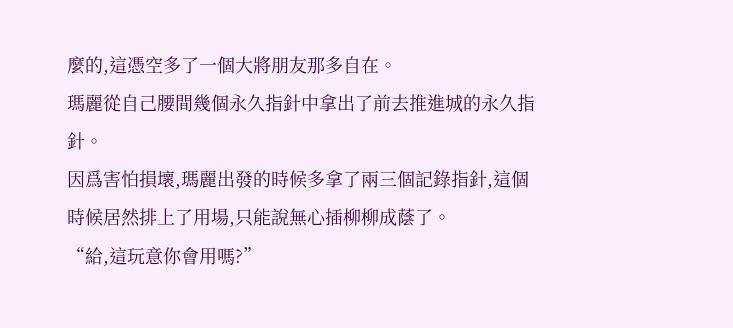麼的,這憑空多了一個大將朋友那多自在。
瑪麗從自己腰間幾個永久指針中拿出了前去推進城的永久指針。
因爲害怕損壞,瑪麗出發的時候多拿了兩三個記錄指針,這個時候居然排上了用場,只能說無心插柳柳成蔭了。
“給,這玩意你會用嗎?”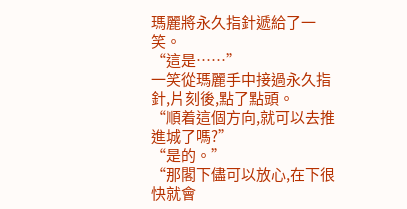瑪麗將永久指針遞給了一笑。
“這是……”
一笑從瑪麗手中接過永久指針,片刻後,點了點頭。
“順着這個方向,就可以去推進城了嗎?”
“是的。”
“那閣下儘可以放心,在下很快就會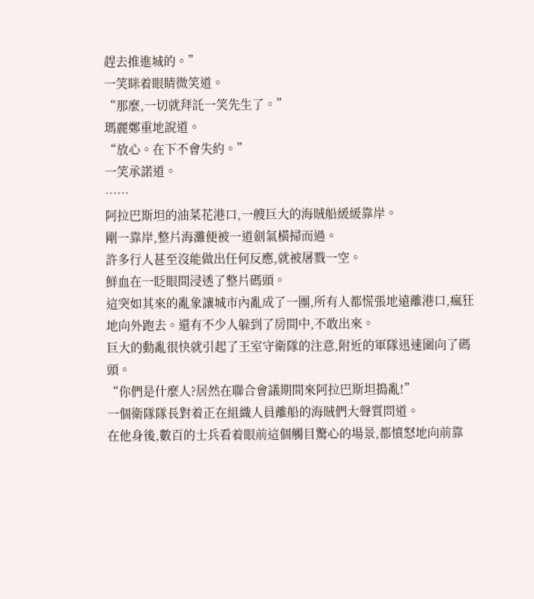趕去推進城的。”
一笑眯着眼睛微笑道。
“那麼,一切就拜託一笑先生了。”
瑪麗鄭重地說道。
“放心。在下不會失約。”
一笑承諾道。
……
阿拉巴斯坦的油菜花港口,一艘巨大的海賊船緩緩靠岸。
剛一靠岸,整片海灘便被一道劍氣橫掃而過。
許多行人甚至沒能做出任何反應,就被屠戮一空。
鮮血在一眨眼間浸透了整片碼頭。
這突如其來的亂象讓城市內亂成了一團,所有人都慌張地遠離港口,瘋狂地向外跑去。還有不少人躲到了房間中,不敢出來。
巨大的動亂很快就引起了王室守衛隊的注意,附近的軍隊迅速圍向了碼頭。
“你們是什麼人?居然在聯合會議期間來阿拉巴斯坦搗亂!”
一個衛隊隊長對着正在組織人員離船的海賊們大聲質問道。
在他身後,數百的士兵看着眼前這個觸目驚心的場景,都憤怒地向前靠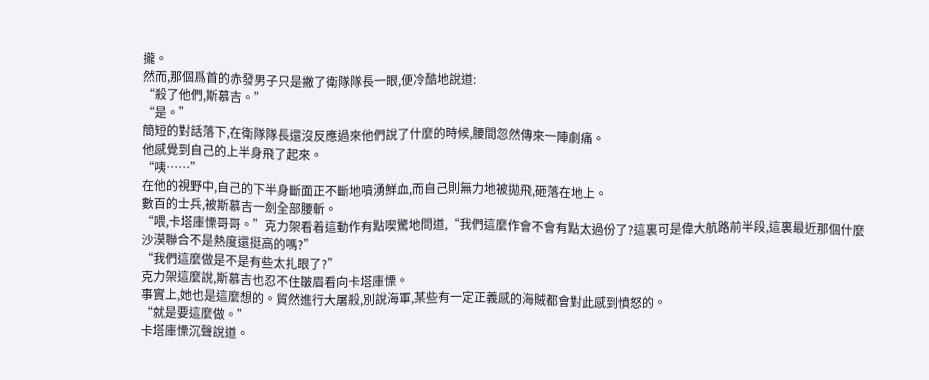攏。
然而,那個爲首的赤發男子只是撇了衛隊隊長一眼,便冷酷地說道:
“殺了他們,斯慕吉。”
“是。”
簡短的對話落下,在衛隊隊長還沒反應過來他們說了什麼的時候,腰間忽然傳來一陣劇痛。
他感覺到自己的上半身飛了起來。
“咦……”
在他的視野中,自己的下半身斷面正不斷地噴湧鮮血,而自己則無力地被拋飛,砸落在地上。
數百的士兵,被斯慕吉一劍全部腰斬。
“喂,卡塔庫慄哥哥。”克力架看着這動作有點喫驚地問道,“我們這麼作會不會有點太過份了?這裏可是偉大航路前半段,這裏最近那個什麼沙漠聯合不是熱度還挺高的嗎?”
“我們這麼做是不是有些太扎眼了?”
克力架這麼說,斯慕吉也忍不住皺眉看向卡塔庫慄。
事實上,她也是這麼想的。貿然進行大屠殺,別說海軍,某些有一定正義感的海賊都會對此感到憤怒的。
“就是要這麼做。”
卡塔庫慄沉聲說道。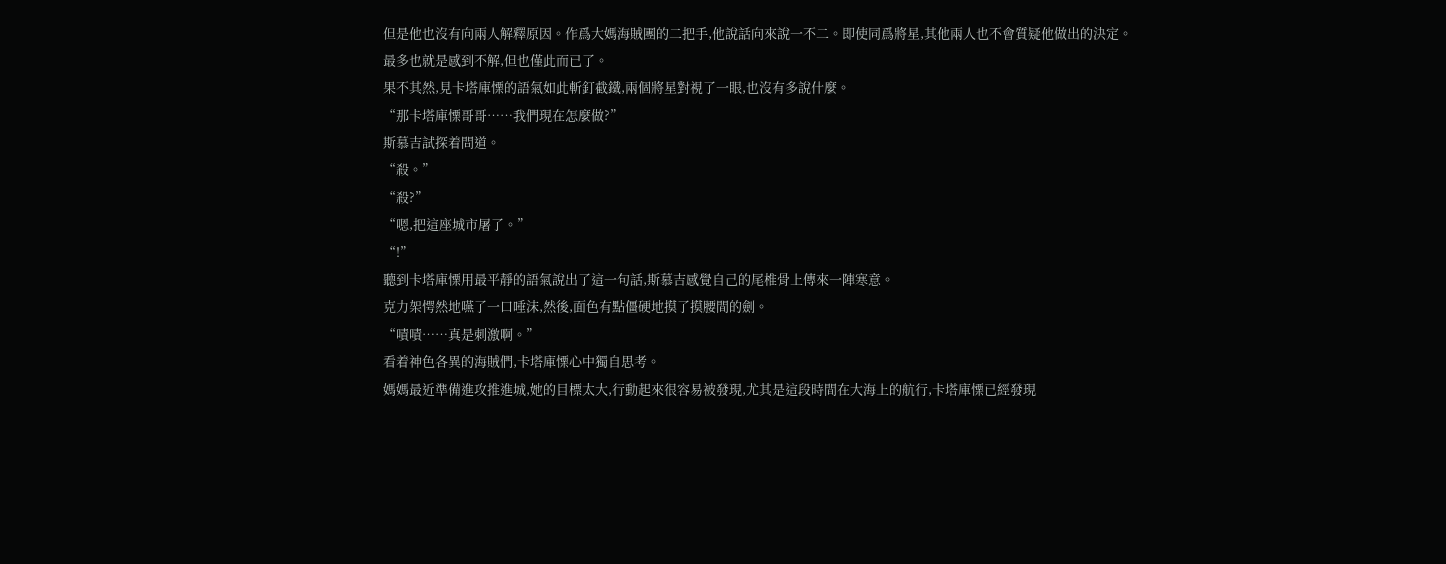但是他也沒有向兩人解釋原因。作爲大媽海賊團的二把手,他說話向來說一不二。即使同爲將星,其他兩人也不會質疑他做出的決定。
最多也就是感到不解,但也僅此而已了。
果不其然,見卡塔庫慄的語氣如此斬釘截鐵,兩個將星對視了一眼,也沒有多說什麼。
“那卡塔庫慄哥哥……我們現在怎麼做?”
斯慕吉試探着問道。
“殺。”
“殺?”
“嗯,把這座城市屠了。”
“!”
聽到卡塔庫慄用最平靜的語氣說出了這一句話,斯慕吉感覺自己的尾椎骨上傳來一陣寒意。
克力架愕然地嚥了一口唾沫,然後,面色有點僵硬地摸了摸腰間的劍。
“嘖嘖……真是刺激啊。”
看着神色各異的海賊們,卡塔庫慄心中獨自思考。
媽媽最近準備進攻推進城,她的目標太大,行動起來很容易被發現,尤其是這段時間在大海上的航行,卡塔庫慄已經發現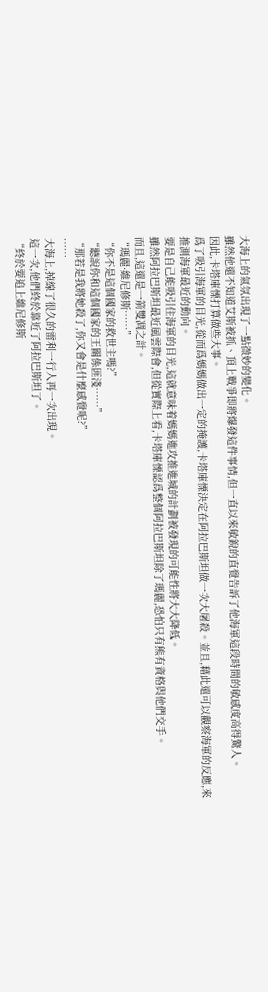大海上的氣氛出現了一點微妙的變化。
雖然他還不知道艾斯被抓、頂上戰爭即將爆發這件事情,但一直以來敏銳的直覺告訴了他海軍這段時間的敏感度高得驚人。
因此,卡塔庫慄打算做些大事。
爲了吸引海軍的目光,從而爲媽媽做出一定的掩護,卡塔庫慄決定在阿拉巴斯坦做一次大屠殺。並且,藉此還可以觀察海軍的反應,來推測海軍最近的動向。
要是自己能吸引住海軍的目光,這就意味着媽媽進攻推進城的計劃被發現的可能性將大大降低。
雖然阿拉巴斯坦最近風雲際會,但從實際上看,卡塔庫慄認爲整個阿拉巴斯坦除了瑪麗,恐怕只有熊有資格與他們交手。
而且,這還是一箭雙凋之計。
“瑪麗·維尼修斯……”
“你不是這個國家的救世主嗎?”
“聽說你和這個國家的王關係匪淺……”
“那若是我將她殺了,你又會是什麼感覺呢?”
……
大海上,掉線了很久的雷利一行人再一次出現。
這一次,他們終於靠近了阿拉巴斯坦了。
“終於要追上維尼修斯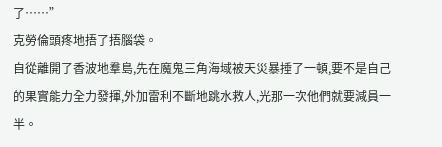了……”
克勞倫頭疼地捂了捂腦袋。
自從離開了香波地羣島,先在魔鬼三角海域被天災暴捶了一頓,要不是自己的果實能力全力發揮,外加雷利不斷地跳水救人,光那一次他們就要減員一半。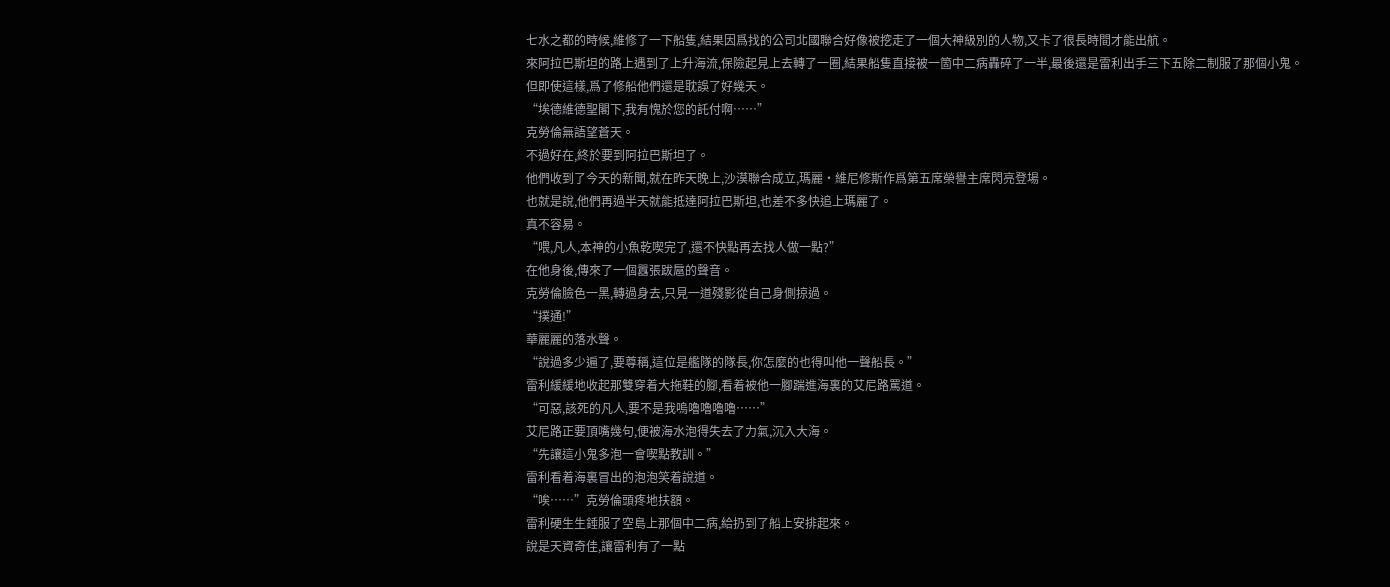七水之都的時候,維修了一下船隻,結果因爲找的公司北國聯合好像被挖走了一個大神級別的人物,又卡了很長時間才能出航。
來阿拉巴斯坦的路上遇到了上升海流,保險起見上去轉了一圈,結果船隻直接被一箇中二病轟碎了一半,最後還是雷利出手三下五除二制服了那個小鬼。
但即使這樣,爲了修船他們還是耽誤了好幾天。
“埃德維德聖閣下,我有愧於您的託付啊……”
克勞倫無語望蒼天。
不過好在,終於要到阿拉巴斯坦了。
他們收到了今天的新聞,就在昨天晚上,沙漠聯合成立,瑪麗·維尼修斯作爲第五席榮譽主席閃亮登場。
也就是說,他們再過半天就能抵達阿拉巴斯坦,也差不多快追上瑪麗了。
真不容易。
“喂,凡人,本神的小魚乾喫完了,還不快點再去找人做一點?”
在他身後,傳來了一個囂張跋扈的聲音。
克勞倫臉色一黑,轉過身去,只見一道殘影從自己身側掠過。
“撲通!”
華麗麗的落水聲。
“說過多少遍了,要尊稱,這位是艦隊的隊長,你怎麼的也得叫他一聲船長。”
雷利緩緩地收起那雙穿着大拖鞋的腳,看着被他一腳踹進海裏的艾尼路罵道。
“可惡,該死的凡人,要不是我嗚嚕嚕嚕嚕……”
艾尼路正要頂嘴幾句,便被海水泡得失去了力氣,沉入大海。
“先讓這小鬼多泡一會喫點教訓。”
雷利看着海裏冒出的泡泡笑着說道。
“唉……”克勞倫頭疼地扶額。
雷利硬生生錘服了空島上那個中二病,給扔到了船上安排起來。
說是天資奇佳,讓雷利有了一點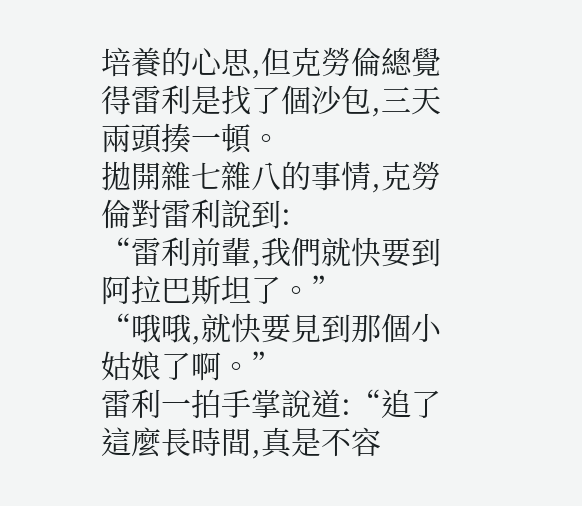培養的心思,但克勞倫總覺得雷利是找了個沙包,三天兩頭揍一頓。
拋開雜七雜八的事情,克勞倫對雷利說到:
“雷利前輩,我們就快要到阿拉巴斯坦了。”
“哦哦,就快要見到那個小姑娘了啊。”
雷利一拍手掌說道:“追了這麼長時間,真是不容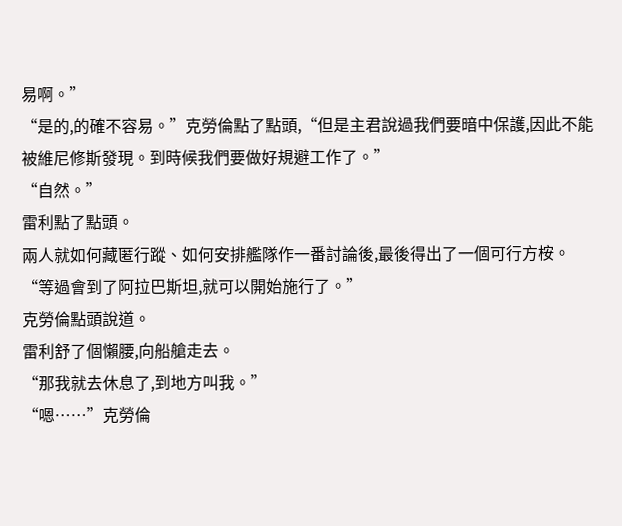易啊。”
“是的,的確不容易。”克勞倫點了點頭,“但是主君說過我們要暗中保護,因此不能被維尼修斯發現。到時候我們要做好規避工作了。”
“自然。”
雷利點了點頭。
兩人就如何藏匿行蹤、如何安排艦隊作一番討論後,最後得出了一個可行方桉。
“等過會到了阿拉巴斯坦,就可以開始施行了。”
克勞倫點頭說道。
雷利舒了個懶腰,向船艙走去。
“那我就去休息了,到地方叫我。”
“嗯……”克勞倫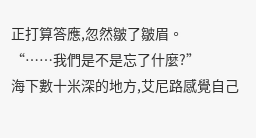正打算答應,忽然皺了皺眉。
“……我們是不是忘了什麼?”
海下數十米深的地方,艾尼路感覺自己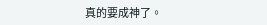真的要成神了。